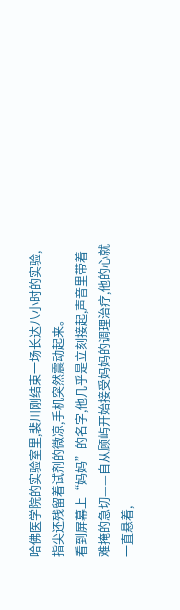哈佛医学院的实验室里,裴川刚结束一场长达八小时的实验,指尖还残留着试剂的微凉,手机突然震动起来。
看到屏幕上“妈妈”的名字,他几乎是立刻接起,声音里带着难掩的急切——自从顾屿开始接受妈妈的调理治疗,他的心就一直悬着,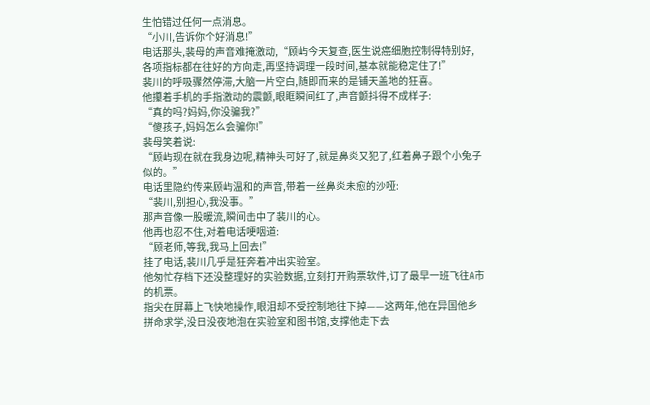生怕错过任何一点消息。
“小川,告诉你个好消息!”
电话那头,裴母的声音难掩激动,“顾屿今天复查,医生说癌细胞控制得特别好,各项指标都在往好的方向走,再坚持调理一段时间,基本就能稳定住了!”
裴川的呼吸骤然停滞,大脑一片空白,随即而来的是铺天盖地的狂喜。
他攥着手机的手指激动的震颤,眼眶瞬间红了,声音颤抖得不成样子:
“真的吗?妈妈,你没骗我?”
“傻孩子,妈妈怎么会骗你!”
裴母笑着说:
“顾屿现在就在我身边呢,精神头可好了,就是鼻炎又犯了,红着鼻子跟个小兔子似的。”
电话里隐约传来顾屿温和的声音,带着一丝鼻炎未愈的沙哑:
“裴川,别担心,我没事。”
那声音像一股暖流,瞬间击中了裴川的心。
他再也忍不住,对着电话哽咽道:
“顾老师,等我,我马上回去!”
挂了电话,裴川几乎是狂奔着冲出实验室。
他匆忙存档下还没整理好的实验数据,立刻打开购票软件,订了最早一班飞往A市的机票。
指尖在屏幕上飞快地操作,眼泪却不受控制地往下掉——这两年,他在异国他乡拼命求学,没日没夜地泡在实验室和图书馆,支撑他走下去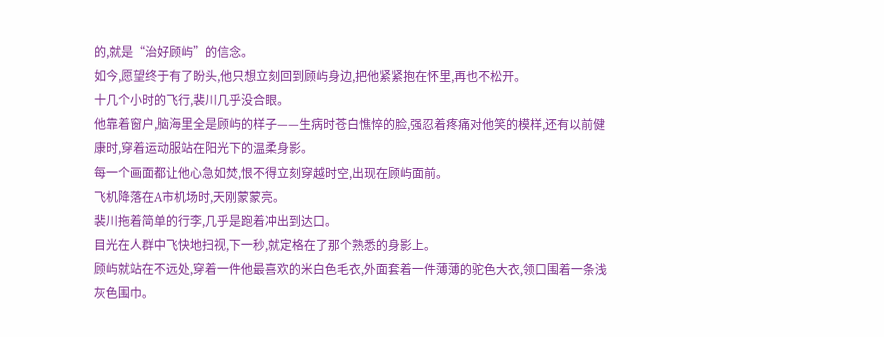的,就是“治好顾屿”的信念。
如今,愿望终于有了盼头,他只想立刻回到顾屿身边,把他紧紧抱在怀里,再也不松开。
十几个小时的飞行,裴川几乎没合眼。
他靠着窗户,脑海里全是顾屿的样子——生病时苍白憔悴的脸,强忍着疼痛对他笑的模样,还有以前健康时,穿着运动服站在阳光下的温柔身影。
每一个画面都让他心急如焚,恨不得立刻穿越时空,出现在顾屿面前。
飞机降落在A市机场时,天刚蒙蒙亮。
裴川拖着简单的行李,几乎是跑着冲出到达口。
目光在人群中飞快地扫视,下一秒,就定格在了那个熟悉的身影上。
顾屿就站在不远处,穿着一件他最喜欢的米白色毛衣,外面套着一件薄薄的驼色大衣,领口围着一条浅灰色围巾。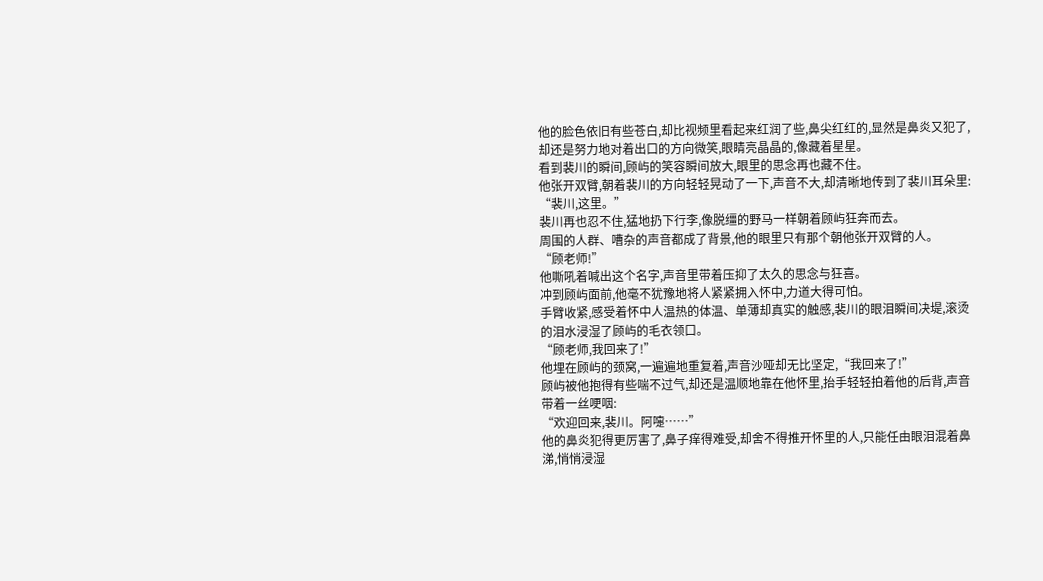他的脸色依旧有些苍白,却比视频里看起来红润了些,鼻尖红红的,显然是鼻炎又犯了,却还是努力地对着出口的方向微笑,眼睛亮晶晶的,像藏着星星。
看到裴川的瞬间,顾屿的笑容瞬间放大,眼里的思念再也藏不住。
他张开双臂,朝着裴川的方向轻轻晃动了一下,声音不大,却清晰地传到了裴川耳朵里:
“裴川,这里。”
裴川再也忍不住,猛地扔下行李,像脱缰的野马一样朝着顾屿狂奔而去。
周围的人群、嘈杂的声音都成了背景,他的眼里只有那个朝他张开双臂的人。
“顾老师!”
他嘶吼着喊出这个名字,声音里带着压抑了太久的思念与狂喜。
冲到顾屿面前,他毫不犹豫地将人紧紧拥入怀中,力道大得可怕。
手臂收紧,感受着怀中人温热的体温、单薄却真实的触感,裴川的眼泪瞬间决堤,滚烫的泪水浸湿了顾屿的毛衣领口。
“顾老师,我回来了!”
他埋在顾屿的颈窝,一遍遍地重复着,声音沙哑却无比坚定,“我回来了!”
顾屿被他抱得有些喘不过气,却还是温顺地靠在他怀里,抬手轻轻拍着他的后背,声音带着一丝哽咽:
“欢迎回来,裴川。阿嚏……”
他的鼻炎犯得更厉害了,鼻子痒得难受,却舍不得推开怀里的人,只能任由眼泪混着鼻涕,悄悄浸湿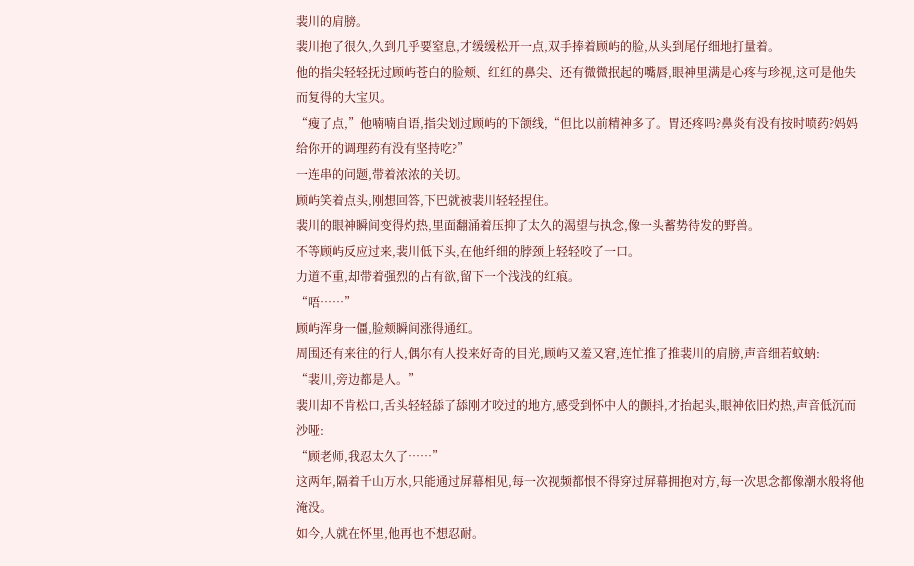裴川的肩膀。
裴川抱了很久,久到几乎要窒息,才缓缓松开一点,双手捧着顾屿的脸,从头到尾仔细地打量着。
他的指尖轻轻抚过顾屿苍白的脸颊、红红的鼻尖、还有微微抿起的嘴唇,眼神里满是心疼与珍视,这可是他失而复得的大宝贝。
“瘦了点,”他喃喃自语,指尖划过顾屿的下颌线,“但比以前精神多了。胃还疼吗?鼻炎有没有按时喷药?妈妈给你开的调理药有没有坚持吃?”
一连串的问题,带着浓浓的关切。
顾屿笑着点头,刚想回答,下巴就被裴川轻轻捏住。
裴川的眼神瞬间变得灼热,里面翻涌着压抑了太久的渴望与执念,像一头蓄势待发的野兽。
不等顾屿反应过来,裴川低下头,在他纤细的脖颈上轻轻咬了一口。
力道不重,却带着强烈的占有欲,留下一个浅浅的红痕。
“唔……”
顾屿浑身一僵,脸颊瞬间涨得通红。
周围还有来往的行人,偶尔有人投来好奇的目光,顾屿又羞又窘,连忙推了推裴川的肩膀,声音细若蚊蚋:
“裴川,旁边都是人。”
裴川却不肯松口,舌头轻轻舔了舔刚才咬过的地方,感受到怀中人的颤抖,才抬起头,眼神依旧灼热,声音低沉而沙哑:
“顾老师,我忍太久了……”
这两年,隔着千山万水,只能通过屏幕相见,每一次视频都恨不得穿过屏幕拥抱对方,每一次思念都像潮水般将他淹没。
如今,人就在怀里,他再也不想忍耐。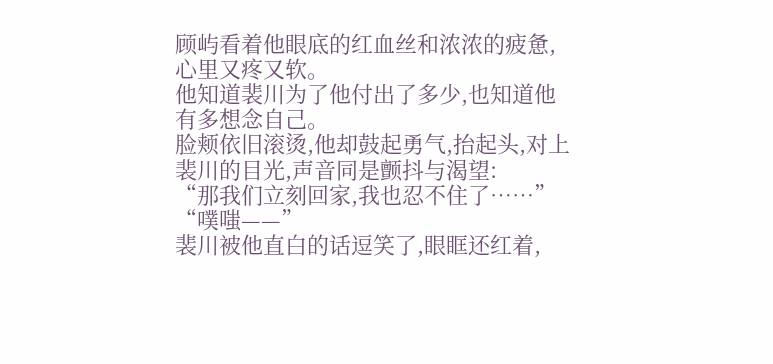顾屿看着他眼底的红血丝和浓浓的疲惫,心里又疼又软。
他知道裴川为了他付出了多少,也知道他有多想念自己。
脸颊依旧滚烫,他却鼓起勇气,抬起头,对上裴川的目光,声音同是颤抖与渴望:
“那我们立刻回家,我也忍不住了……”
“噗嗤——”
裴川被他直白的话逗笑了,眼眶还红着,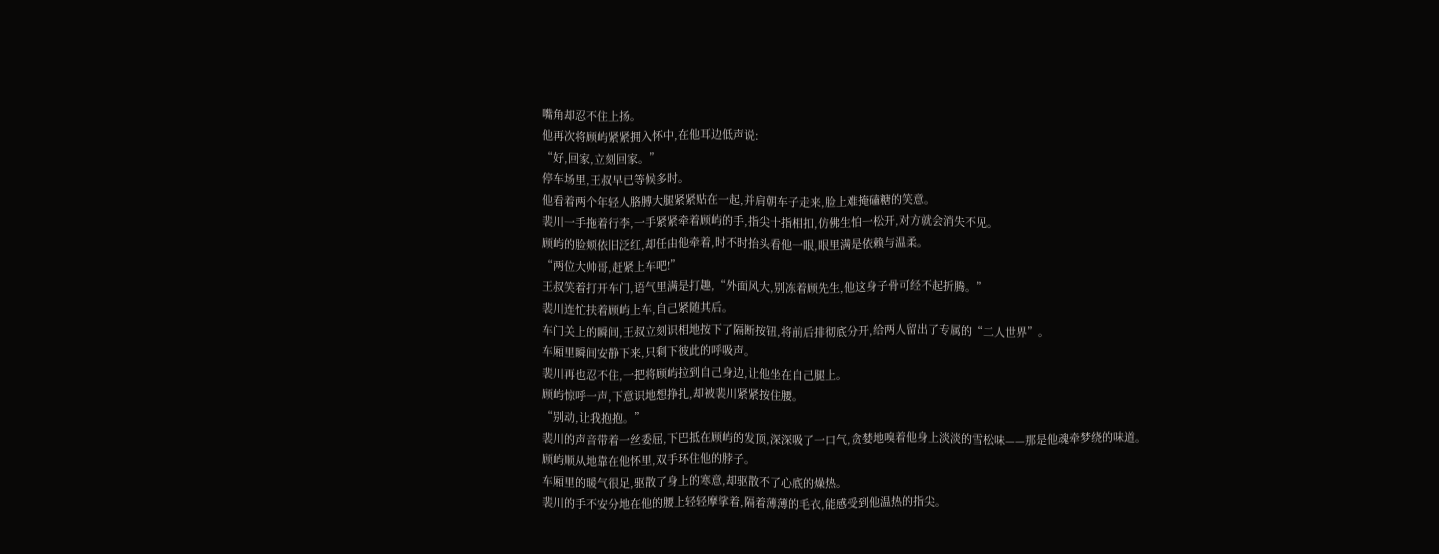嘴角却忍不住上扬。
他再次将顾屿紧紧拥入怀中,在他耳边低声说:
“好,回家,立刻回家。”
停车场里,王叔早已等候多时。
他看着两个年轻人胳膊大腿紧紧贴在一起,并肩朝车子走来,脸上难掩磕糖的笑意。
裴川一手拖着行李,一手紧紧牵着顾屿的手,指尖十指相扣,仿佛生怕一松开,对方就会消失不见。
顾屿的脸颊依旧泛红,却任由他牵着,时不时抬头看他一眼,眼里满是依赖与温柔。
“两位大帅哥,赶紧上车吧!”
王叔笑着打开车门,语气里满是打趣,“外面风大,别冻着顾先生,他这身子骨可经不起折腾。”
裴川连忙扶着顾屿上车,自己紧随其后。
车门关上的瞬间,王叔立刻识相地按下了隔断按钮,将前后排彻底分开,给两人留出了专属的“二人世界”。
车厢里瞬间安静下来,只剩下彼此的呼吸声。
裴川再也忍不住,一把将顾屿拉到自己身边,让他坐在自己腿上。
顾屿惊呼一声,下意识地想挣扎,却被裴川紧紧按住腰。
“别动,让我抱抱。”
裴川的声音带着一丝委屈,下巴抵在顾屿的发顶,深深吸了一口气,贪婪地嗅着他身上淡淡的雪松味——那是他魂牵梦绕的味道。
顾屿顺从地靠在他怀里,双手环住他的脖子。
车厢里的暖气很足,驱散了身上的寒意,却驱散不了心底的燥热。
裴川的手不安分地在他的腰上轻轻摩挲着,隔着薄薄的毛衣,能感受到他温热的指尖。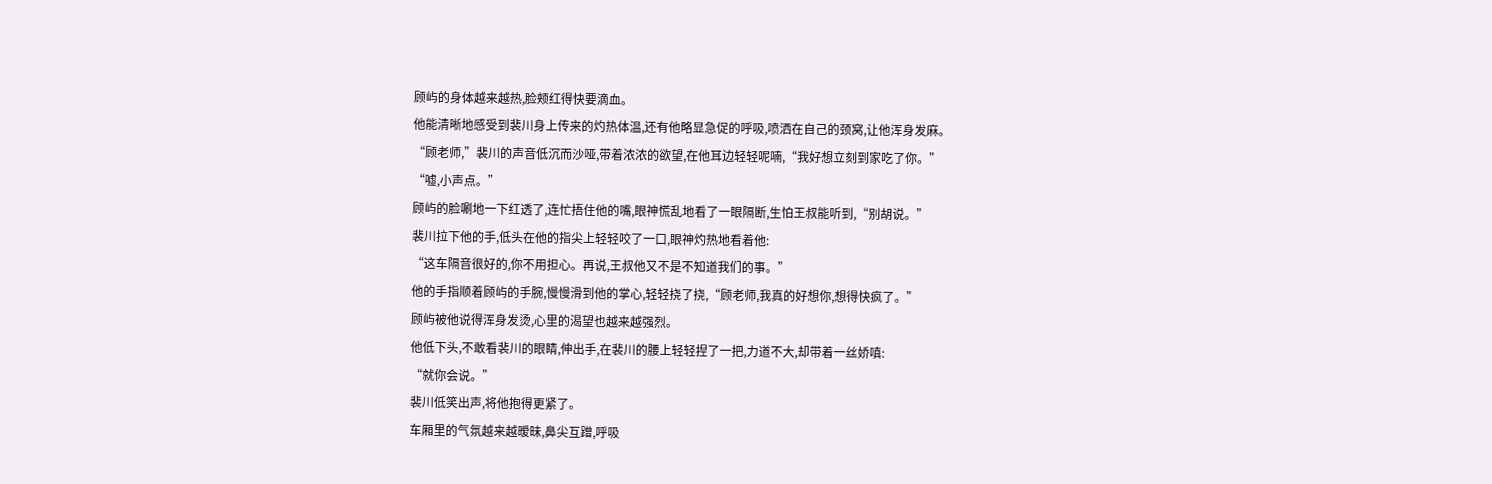顾屿的身体越来越热,脸颊红得快要滴血。
他能清晰地感受到裴川身上传来的灼热体温,还有他略显急促的呼吸,喷洒在自己的颈窝,让他浑身发麻。
“顾老师,”裴川的声音低沉而沙哑,带着浓浓的欲望,在他耳边轻轻呢喃,“我好想立刻到家吃了你。”
“嘘,小声点。”
顾屿的脸唰地一下红透了,连忙捂住他的嘴,眼神慌乱地看了一眼隔断,生怕王叔能听到,“别胡说。”
裴川拉下他的手,低头在他的指尖上轻轻咬了一口,眼神灼热地看着他:
“这车隔音很好的,你不用担心。再说,王叔他又不是不知道我们的事。”
他的手指顺着顾屿的手腕,慢慢滑到他的掌心,轻轻挠了挠,“顾老师,我真的好想你,想得快疯了。”
顾屿被他说得浑身发烫,心里的渴望也越来越强烈。
他低下头,不敢看裴川的眼睛,伸出手,在裴川的腰上轻轻捏了一把,力道不大,却带着一丝娇嗔:
“就你会说。”
裴川低笑出声,将他抱得更紧了。
车厢里的气氛越来越暧昧,鼻尖互蹭,呼吸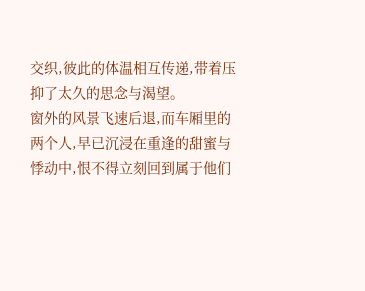交织,彼此的体温相互传递,带着压抑了太久的思念与渴望。
窗外的风景飞速后退,而车厢里的两个人,早已沉浸在重逢的甜蜜与悸动中,恨不得立刻回到属于他们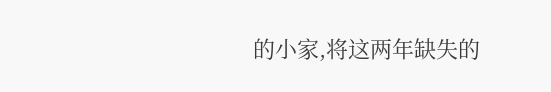的小家,将这两年缺失的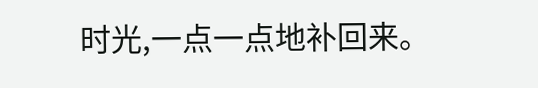时光,一点一点地补回来。